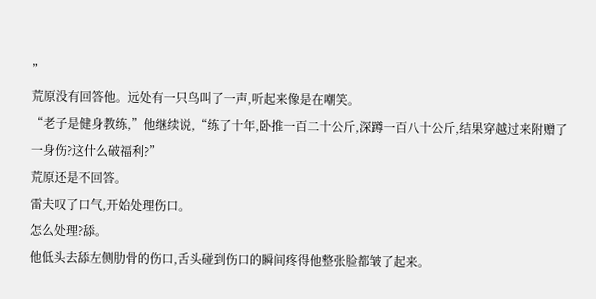”
荒原没有回答他。远处有一只鸟叫了一声,听起来像是在嘲笑。
“老子是健身教练,”他继续说,“练了十年,卧推一百二十公斤,深蹲一百八十公斤,结果穿越过来附赠了一身伤?这什么破福利?”
荒原还是不回答。
雷夫叹了口气,开始处理伤口。
怎么处理?舔。
他低头去舔左侧肋骨的伤口,舌头碰到伤口的瞬间疼得他整张脸都皱了起来。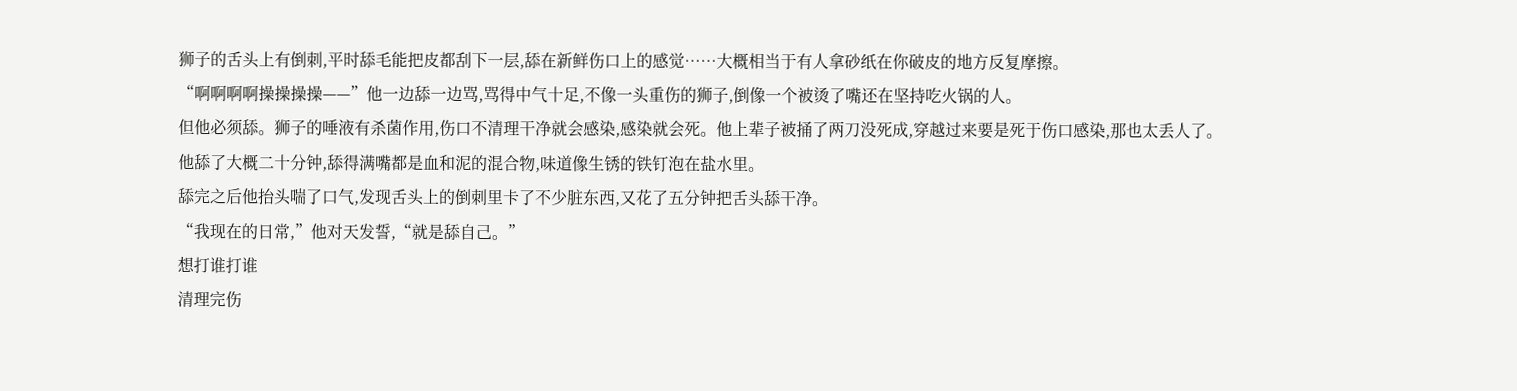狮子的舌头上有倒刺,平时舔毛能把皮都刮下一层,舔在新鲜伤口上的感觉……大概相当于有人拿砂纸在你破皮的地方反复摩擦。
“啊啊啊啊操操操操——”他一边舔一边骂,骂得中气十足,不像一头重伤的狮子,倒像一个被烫了嘴还在坚持吃火锅的人。
但他必须舔。狮子的唾液有杀菌作用,伤口不清理干净就会感染,感染就会死。他上辈子被捅了两刀没死成,穿越过来要是死于伤口感染,那也太丢人了。
他舔了大概二十分钟,舔得满嘴都是血和泥的混合物,味道像生锈的铁钉泡在盐水里。
舔完之后他抬头喘了口气,发现舌头上的倒刺里卡了不少脏东西,又花了五分钟把舌头舔干净。
“我现在的日常,”他对天发誓,“就是舔自己。”
想打谁打谁
清理完伤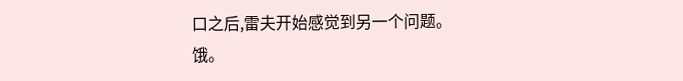口之后,雷夫开始感觉到另一个问题。
饿。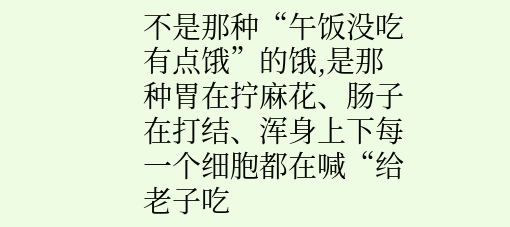不是那种“午饭没吃有点饿”的饿,是那种胃在拧麻花、肠子在打结、浑身上下每一个细胞都在喊“给老子吃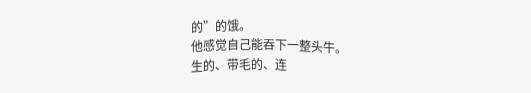的”的饿。
他感觉自己能吞下一整头牛。
生的、带毛的、连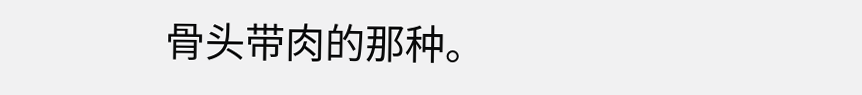骨头带肉的那种。